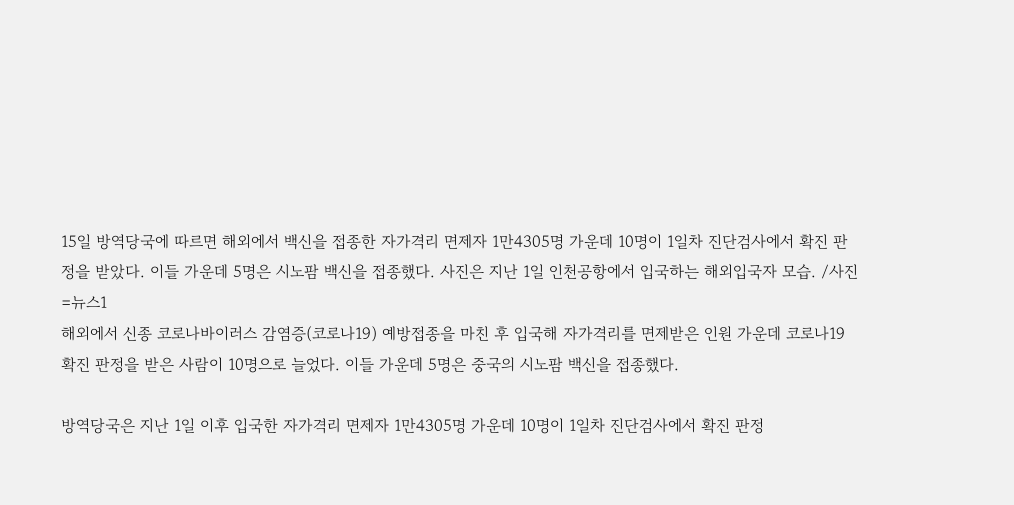15일 방역당국에 따르면 해외에서 백신을 접종한 자가격리 면제자 1만4305명 가운데 10명이 1일차 진단검사에서 확진 판정을 받았다. 이들 가운데 5명은 시노팜 백신을 접종했다. 사진은 지난 1일 인천공항에서 입국하는 해외입국자 모습. /사진=뉴스1
해외에서 신종 코로나바이러스 감염증(코로나19) 예방접종을 마친 후 입국해 자가격리를 면제받은 인원 가운데 코로나19 확진 판정을 받은 사람이 10명으로 늘었다. 이들 가운데 5명은 중국의 시노팜 백신을 접종했다.

방역당국은 지난 1일 이후 입국한 자가격리 면제자 1만4305명 가운데 10명이 1일차 진단검사에서 확진 판정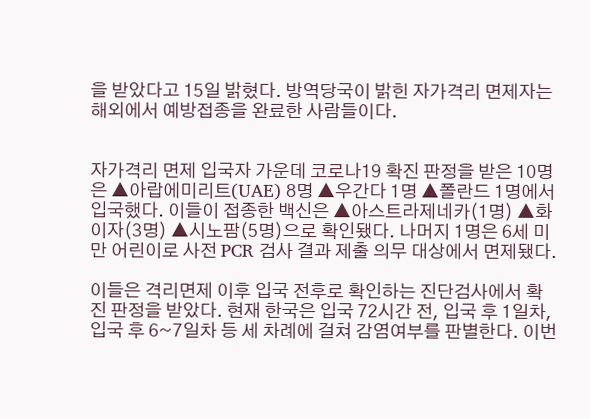을 받았다고 15일 밝혔다. 방역당국이 밝힌 자가격리 면제자는 해외에서 예방접종을 완료한 사람들이다.


자가격리 면제 입국자 가운데 코로나19 확진 판정을 받은 10명은 ▲아랍에미리트(UAE) 8명 ▲우간다 1명 ▲폴란드 1명에서 입국했다. 이들이 접종한 백신은 ▲아스트라제네카(1명) ▲화이자(3명) ▲시노팜(5명)으로 확인됐다. 나머지 1명은 6세 미만 어린이로 사전 PCR 검사 결과 제출 의무 대상에서 면제됐다.

이들은 격리면제 이후 입국 전후로 확인하는 진단검사에서 확진 판정을 받았다. 현재 한국은 입국 72시간 전, 입국 후 1일차, 입국 후 6~7일차 등 세 차례에 걸쳐 감염여부를 판별한다. 이번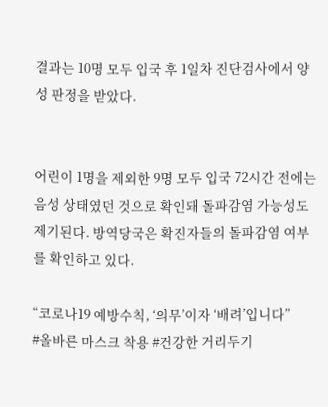결과는 10명 모두 입국 후 1일차 진단검사에서 양성 판정을 받았다.


어린이 1명을 제외한 9명 모두 입국 72시간 전에는 음성 상태였던 것으로 확인돼 돌파감염 가능성도 제기된다. 방역당국은 확진자들의 돌파감염 여부를 확인하고 있다.

“코로나19 예방수칙, ‘의무’이자 ‘배려’입니다”
#올바른 마스크 착용 #건강한 거리두기